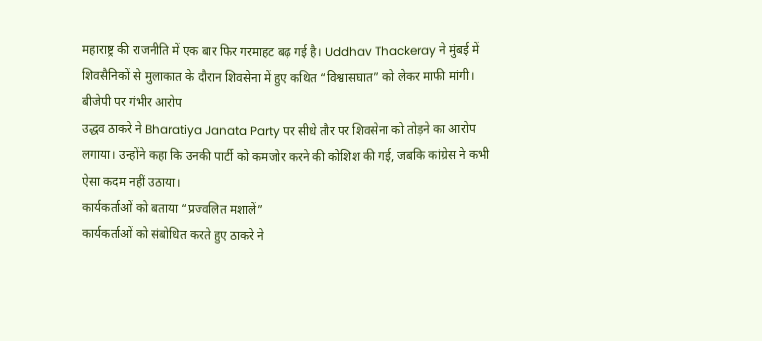महाराष्ट्र की राजनीति में एक बार फिर गरमाहट बढ़ गई है। Uddhav Thackeray ने मुंबई में शिवसैनिकों से मुलाकात के दौरान शिवसेना में हुए कथित “विश्वासघात” को लेकर माफी मांगी।
बीजेपी पर गंभीर आरोप
उद्धव ठाकरे ने Bharatiya Janata Party पर सीधे तौर पर शिवसेना को तोड़ने का आरोप लगाया। उन्होंने कहा कि उनकी पार्टी को कमजोर करने की कोशिश की गई, जबकि कांग्रेस ने कभी ऐसा कदम नहीं उठाया।
कार्यकर्ताओं को बताया “प्रज्वलित मशालें”
कार्यकर्ताओं को संबोधित करते हुए ठाकरे ने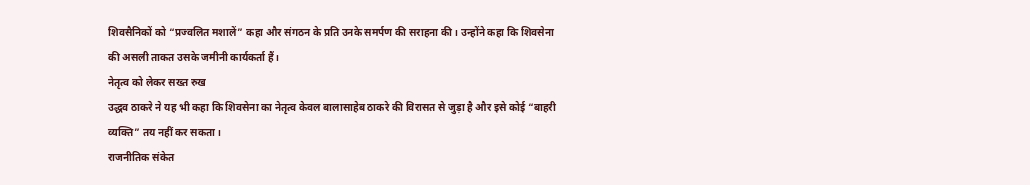शिवसैनिकों को “प्रज्वलित मशालें” कहा और संगठन के प्रति उनके समर्पण की सराहना की। उन्होंने कहा कि शिवसेना की असली ताकत उसके जमीनी कार्यकर्ता हैं।
नेतृत्व को लेकर सख्त रुख
उद्धव ठाकरे ने यह भी कहा कि शिवसेना का नेतृत्व केवल बालासाहेब ठाकरे की विरासत से जुड़ा है और इसे कोई “बाहरी व्यक्ति” तय नहीं कर सकता।
राजनीतिक संकेत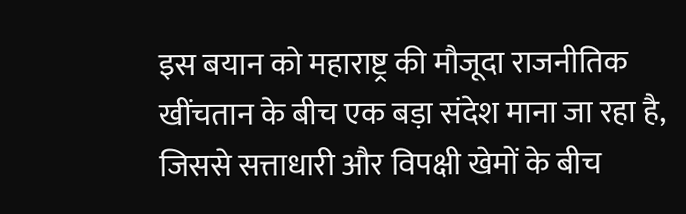इस बयान को महाराष्ट्र की मौजूदा राजनीतिक खींचतान के बीच एक बड़ा संदेश माना जा रहा है, जिससे सत्ताधारी और विपक्षी खेमों के बीच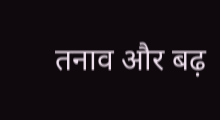तनाव और बढ़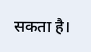सकता है।